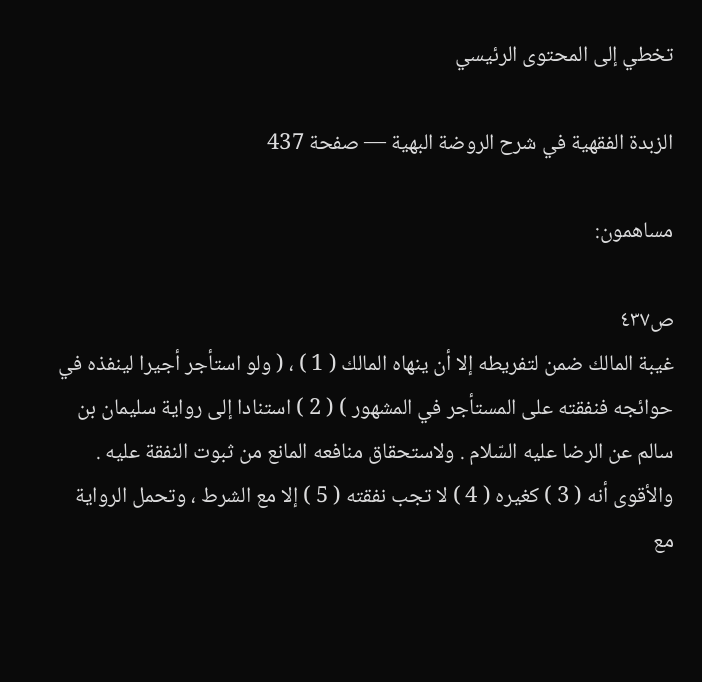تخطي إلى المحتوى الرئيسي

الزبدة الفقهية في شرح الروضة البهية — صفحة 437

مساهمون:

ص٤٣٧
غيبة المالك ضمن لتفريطه إلا أن ينهاه المالك ( 1 ) ، ( ولو استأجر أجيرا لينفذه في حوائجه فنفقته على المستأجر في المشهور ) ( 2 ) استنادا إلى رواية سليمان بن سالم عن الرضا عليه السّلام . ولاستحقاق منافعه المانع من ثبوت النفقة عليه . والأقوى أنه ( 3 ) كغيره ( 4 ) لا تجب نفقته ( 5 ) إلا مع الشرط ، وتحمل الرواية مع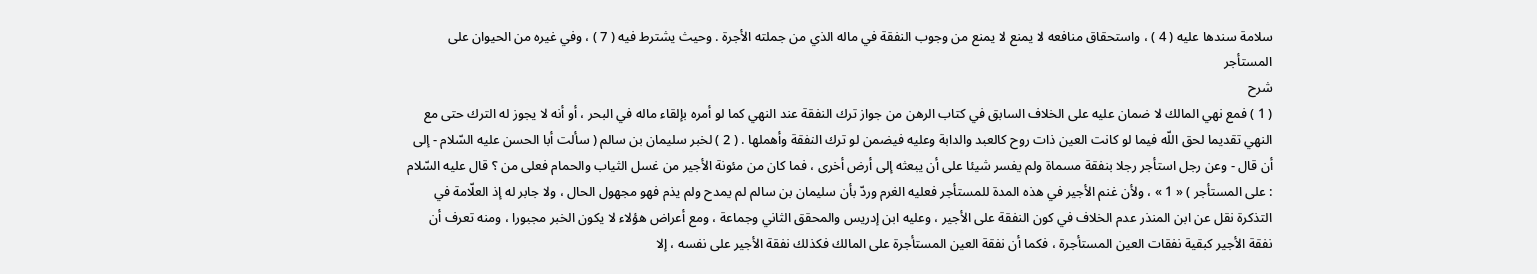سلامة سندها عليه ( 4 ) ، واستحقاق منافعه لا يمنع لا يمنع من وجوب النفقة في ماله الذي من جملته الأجرة . وحيث يشترط فيه ( 7 ) ، وفي غيره من الحيوان على المستأجر
شرح
( 1 ) فمع نهي المالك لا ضمان عليه على الخلاف السابق في كتاب الرهن من جواز ترك النفقة عند النهي كما لو أمره بإلقاء ماله في البحر ، أو أنه لا يجوز له الترك حتى مع النهي تقديما لحق اللّه فيما لو كانت العين ذات روح كالعبد والدابة وعليه فيضمن لو ترك النفقة وأهملها . ( 2 ) لخبر سليمان بن سالم ( سألت أبا الحسن عليه السّلام - إلى أن قال - وعن رجل استأجر رجلا بنفقة مسماة ولم يفسر شيئا على أن يبعثه إلى أرض أخرى ، فما كان من مئونة الأجير من غسل الثياب والحمام فعلى من ؟ قال عليه السّلام : على المستأجر ) « 1 » ، ولأن غنم الأجير في هذه المدة للمستأجر فعليه الغرم وردّ بأن سليمان بن سالم لم يمدح ولم يذم فهو مجهول الحال ، ولا جابر له إذ العلّامة في التذكرة نقل عن ابن المنذر عدم الخلاف في كون النفقة على الأجير ، وعليه ابن إدريس والمحقق الثاني وجماعة ، ومع أعراض هؤلاء لا يكون الخبر مجبورا ، ومنه تعرف أن نفقة الأجير كبقية نفقات العين المستأجرة ، فكما أن نفقة العين المستأجرة على المالك فكذلك نفقة الأجير على نفسه ، إلا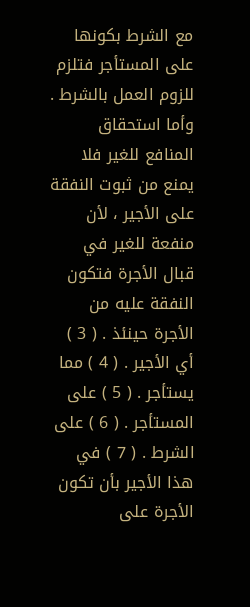مع الشرط بكونها على المستأجر فتلزم للزوم العمل بالشرط . وأما استحقاق المنافع للغير فلا يمنع من ثبوت النفقة على الأجير ، لأن منفعة للغير في قبال الأجرة فتكون النفقة عليه من الأجرة حينئذ . ( 3 ) أي الأجير . ( 4 ) مما يستأجر . ( 5 ) على المستأجر . ( 6 ) على الشرط . ( 7 ) في هذا الأجير بأن تكون الأجرة على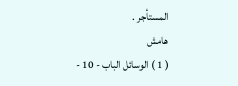المستأجر .
هامش
( 1 ) الوسائل الباب - 10 -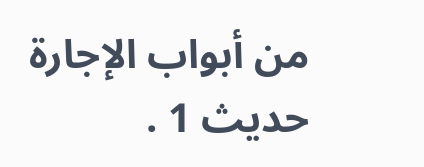من أبواب الإجارة حديث 1 .